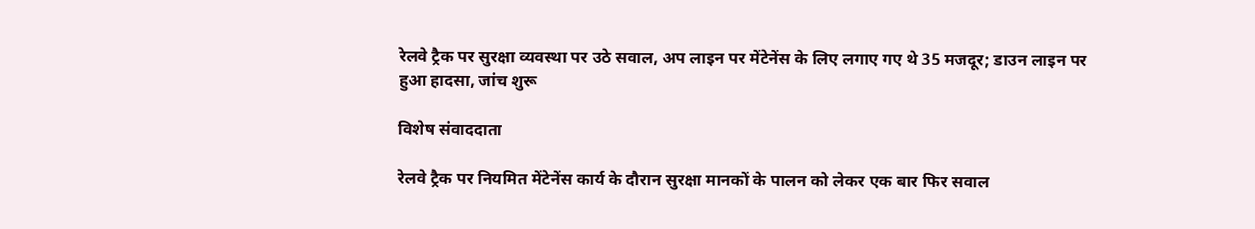रेलवे ट्रैक पर सुरक्षा व्यवस्था पर उठे सवाल, अप लाइन पर मेंटेनेंस के लिए लगाए गए थे 35 मजदूर; डाउन लाइन पर हुआ हादसा, जांच शुरू

विशेष संवाददाता

रेलवे ट्रैक पर नियमित मेंटेनेंस कार्य के दौरान सुरक्षा मानकों के पालन को लेकर एक बार फिर सवाल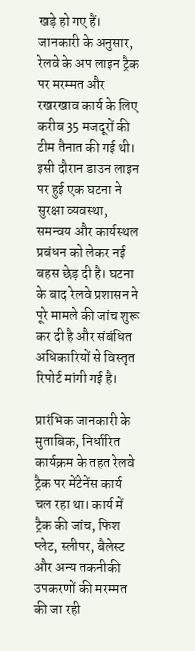खड़े हो गए हैं। जानकारी के अनुसार, रेलवे के अप लाइन ट्रैक पर मरम्मत और रखरखाव कार्य के लिए करीब 35 मजदूरों की टीम तैनात की गई थी। इसी दौरान डाउन लाइन पर हुई एक घटना ने सुरक्षा व्यवस्था, समन्वय और कार्यस्थल प्रबंधन को लेकर नई बहस छेड़ दी है। घटना के बाद रेलवे प्रशासन ने पूरे मामले की जांच शुरू कर दी है और संबंधित अधिकारियों से विस्तृत रिपोर्ट मांगी गई है।

प्रारंभिक जानकारी के मुताबिक, निर्धारित कार्यक्रम के तहत रेलवे ट्रैक पर मेंटेनेंस कार्य चल रहा था। कार्य में ट्रैक की जांच, फिश प्लेट, स्लीपर, बैलेस्ट और अन्य तकनीकी उपकरणों की मरम्मत की जा रही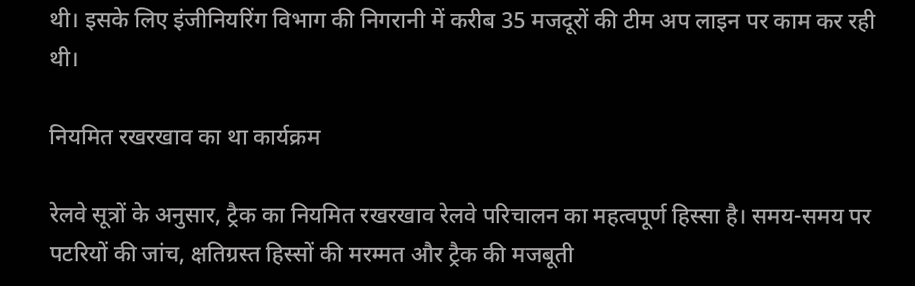थी। इसके लिए इंजीनियरिंग विभाग की निगरानी में करीब 35 मजदूरों की टीम अप लाइन पर काम कर रही थी।

नियमित रखरखाव का था कार्यक्रम

रेलवे सूत्रों के अनुसार, ट्रैक का नियमित रखरखाव रेलवे परिचालन का महत्वपूर्ण हिस्सा है। समय-समय पर पटरियों की जांच, क्षतिग्रस्त हिस्सों की मरम्मत और ट्रैक की मजबूती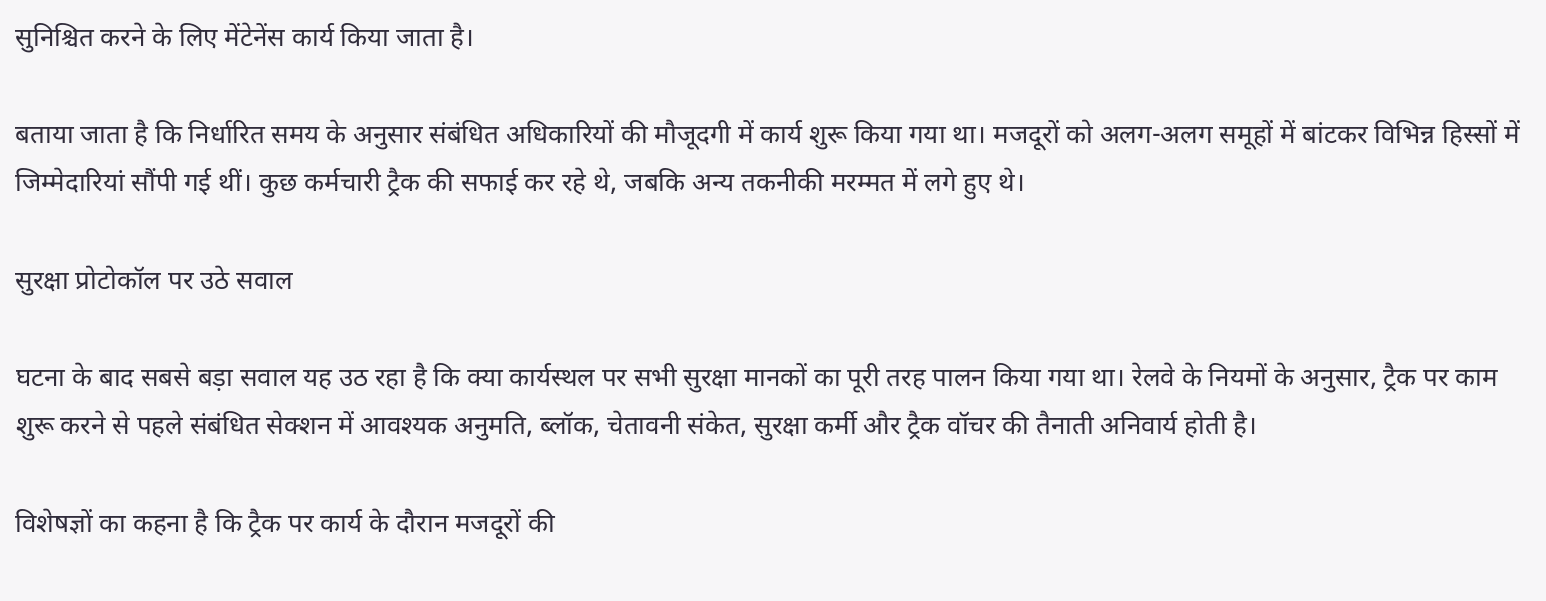सुनिश्चित करने के लिए मेंटेनेंस कार्य किया जाता है।

बताया जाता है कि निर्धारित समय के अनुसार संबंधित अधिकारियों की मौजूदगी में कार्य शुरू किया गया था। मजदूरों को अलग-अलग समूहों में बांटकर विभिन्न हिस्सों में जिम्मेदारियां सौंपी गई थीं। कुछ कर्मचारी ट्रैक की सफाई कर रहे थे, जबकि अन्य तकनीकी मरम्मत में लगे हुए थे।

सुरक्षा प्रोटोकॉल पर उठे सवाल

घटना के बाद सबसे बड़ा सवाल यह उठ रहा है कि क्या कार्यस्थल पर सभी सुरक्षा मानकों का पूरी तरह पालन किया गया था। रेलवे के नियमों के अनुसार, ट्रैक पर काम शुरू करने से पहले संबंधित सेक्शन में आवश्यक अनुमति, ब्लॉक, चेतावनी संकेत, सुरक्षा कर्मी और ट्रैक वॉचर की तैनाती अनिवार्य होती है।

विशेषज्ञों का कहना है कि ट्रैक पर कार्य के दौरान मजदूरों की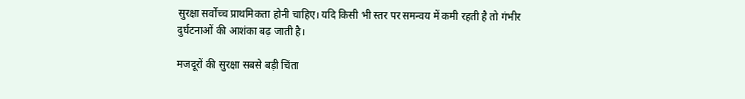सुरक्षा सर्वोच्च प्राथमिकता होनी चाहिए। यदि किसी भी स्तर पर समन्वय में कमी रहती है तो गंभीर दुर्घटनाओं की आशंका बढ़ जाती है।

मजदूरों की सुरक्षा सबसे बड़ी चिंता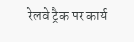रेलवे ट्रैक पर कार्य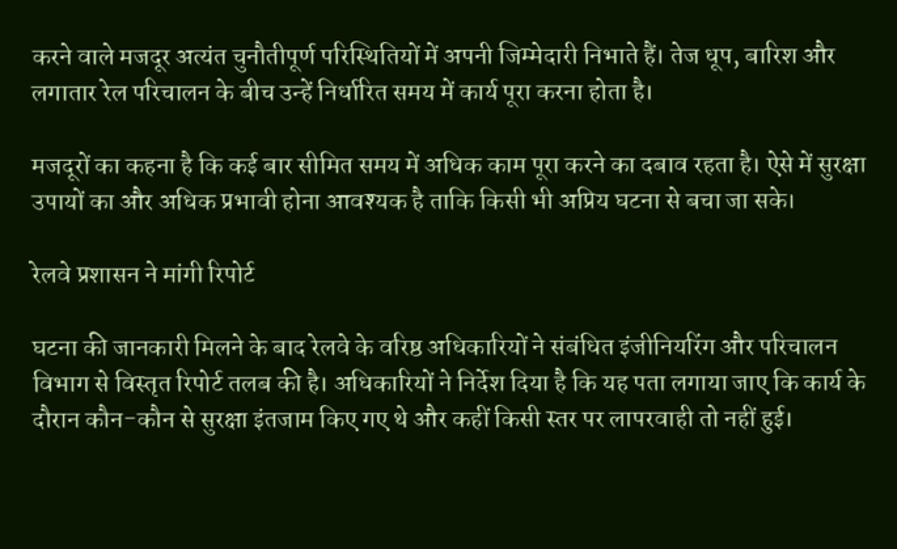करने वाले मजदूर अत्यंत चुनौतीपूर्ण परिस्थितियों में अपनी जिम्मेदारी निभाते हैं। तेज धूप, बारिश और लगातार रेल परिचालन के बीच उन्हें निर्धारित समय में कार्य पूरा करना होता है।

मजदूरों का कहना है कि कई बार सीमित समय में अधिक काम पूरा करने का दबाव रहता है। ऐसे में सुरक्षा उपायों का और अधिक प्रभावी होना आवश्यक है ताकि किसी भी अप्रिय घटना से बचा जा सके।

रेलवे प्रशासन ने मांगी रिपोर्ट

घटना की जानकारी मिलने के बाद रेलवे के वरिष्ठ अधिकारियों ने संबंधित इंजीनियरिंग और परिचालन विभाग से विस्तृत रिपोर्ट तलब की है। अधिकारियों ने निर्देश दिया है कि यह पता लगाया जाए कि कार्य के दौरान कौन-कौन से सुरक्षा इंतजाम किए गए थे और कहीं किसी स्तर पर लापरवाही तो नहीं हुई।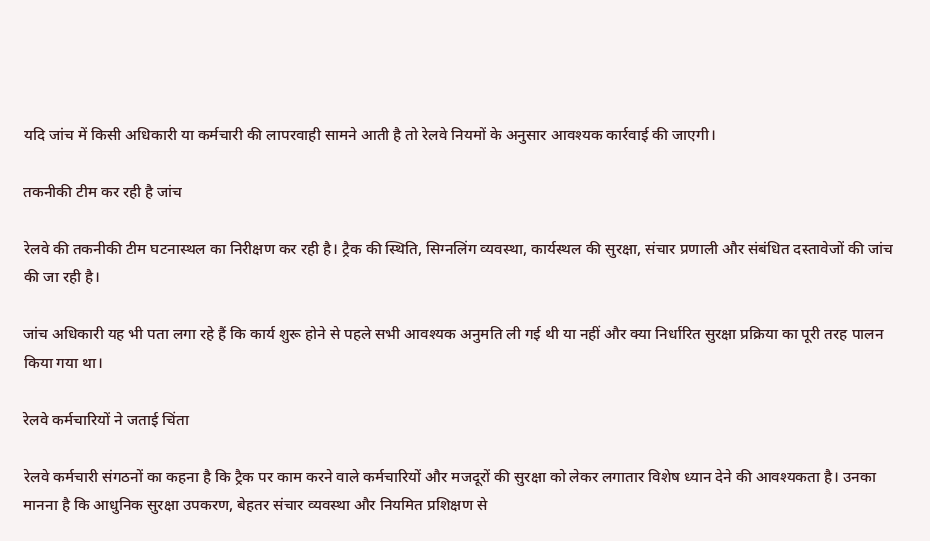यदि जांच में किसी अधिकारी या कर्मचारी की लापरवाही सामने आती है तो रेलवे नियमों के अनुसार आवश्यक कार्रवाई की जाएगी।

तकनीकी टीम कर रही है जांच

रेलवे की तकनीकी टीम घटनास्थल का निरीक्षण कर रही है। ट्रैक की स्थिति, सिग्नलिंग व्यवस्था, कार्यस्थल की सुरक्षा, संचार प्रणाली और संबंधित दस्तावेजों की जांच की जा रही है।

जांच अधिकारी यह भी पता लगा रहे हैं कि कार्य शुरू होने से पहले सभी आवश्यक अनुमति ली गई थी या नहीं और क्या निर्धारित सुरक्षा प्रक्रिया का पूरी तरह पालन किया गया था।

रेलवे कर्मचारियों ने जताई चिंता

रेलवे कर्मचारी संगठनों का कहना है कि ट्रैक पर काम करने वाले कर्मचारियों और मजदूरों की सुरक्षा को लेकर लगातार विशेष ध्यान देने की आवश्यकता है। उनका मानना है कि आधुनिक सुरक्षा उपकरण, बेहतर संचार व्यवस्था और नियमित प्रशिक्षण से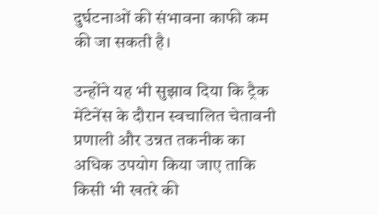दुर्घटनाओं की संभावना काफी कम की जा सकती है।

उन्होंने यह भी सुझाव दिया कि ट्रैक मेंटेनेंस के दौरान स्वचालित चेतावनी प्रणाली और उन्नत तकनीक का अधिक उपयोग किया जाए ताकि किसी भी खतरे की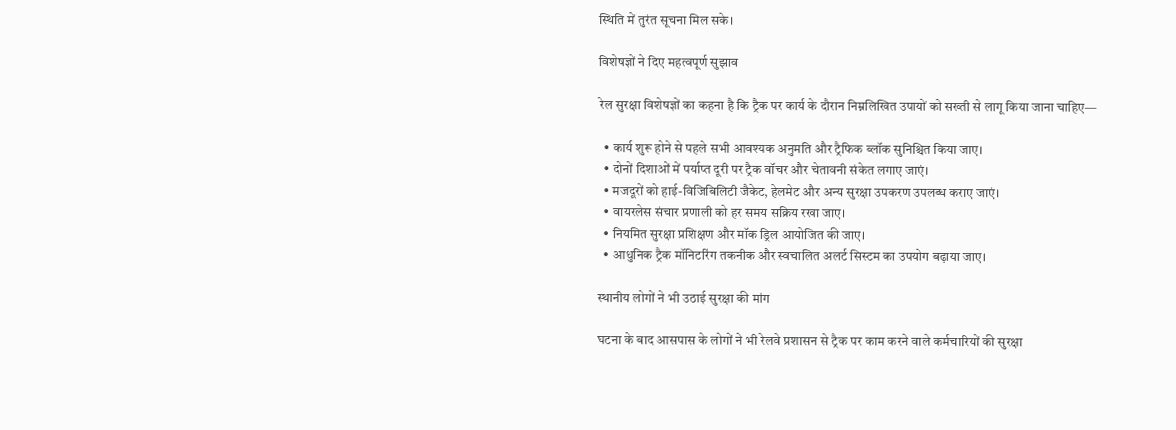स्थिति में तुरंत सूचना मिल सके।

विशेषज्ञों ने दिए महत्वपूर्ण सुझाव

रेल सुरक्षा विशेषज्ञों का कहना है कि ट्रैक पर कार्य के दौरान निम्नलिखित उपायों को सख्ती से लागू किया जाना चाहिए—

  • कार्य शुरू होने से पहले सभी आवश्यक अनुमति और ट्रैफिक ब्लॉक सुनिश्चित किया जाए।
  • दोनों दिशाओं में पर्याप्त दूरी पर ट्रैक वॉचर और चेतावनी संकेत लगाए जाएं।
  • मजदूरों को हाई-विजिबिलिटी जैकेट, हेलमेट और अन्य सुरक्षा उपकरण उपलब्ध कराए जाएं।
  • वायरलेस संचार प्रणाली को हर समय सक्रिय रखा जाए।
  • नियमित सुरक्षा प्रशिक्षण और मॉक ड्रिल आयोजित की जाए।
  • आधुनिक ट्रैक मॉनिटरिंग तकनीक और स्वचालित अलर्ट सिस्टम का उपयोग बढ़ाया जाए।

स्थानीय लोगों ने भी उठाई सुरक्षा की मांग

घटना के बाद आसपास के लोगों ने भी रेलवे प्रशासन से ट्रैक पर काम करने वाले कर्मचारियों की सुरक्षा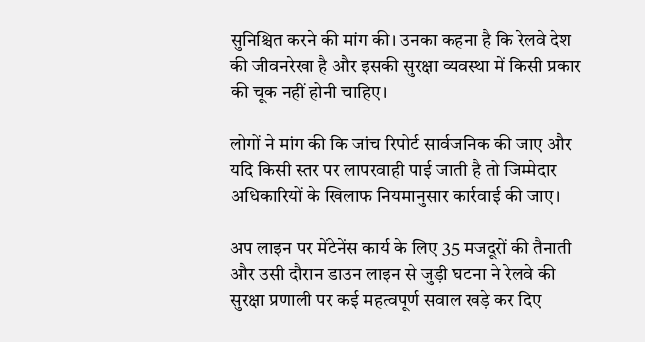सुनिश्चित करने की मांग की। उनका कहना है कि रेलवे देश की जीवनरेखा है और इसकी सुरक्षा व्यवस्था में किसी प्रकार की चूक नहीं होनी चाहिए।

लोगों ने मांग की कि जांच रिपोर्ट सार्वजनिक की जाए और यदि किसी स्तर पर लापरवाही पाई जाती है तो जिम्मेदार अधिकारियों के खिलाफ नियमानुसार कार्रवाई की जाए।

अप लाइन पर मेंटेनेंस कार्य के लिए 35 मजदूरों की तैनाती और उसी दौरान डाउन लाइन से जुड़ी घटना ने रेलवे की सुरक्षा प्रणाली पर कई महत्वपूर्ण सवाल खड़े कर दिए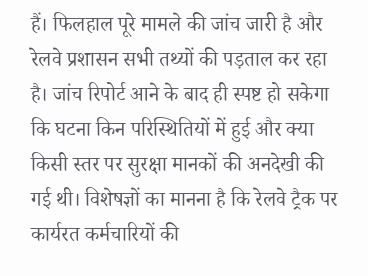हैं। फिलहाल पूरे मामले की जांच जारी है और रेलवे प्रशासन सभी तथ्यों की पड़ताल कर रहा है। जांच रिपोर्ट आने के बाद ही स्पष्ट हो सकेगा कि घटना किन परिस्थितियों में हुई और क्या किसी स्तर पर सुरक्षा मानकों की अनदेखी की गई थी। विशेषज्ञों का मानना है कि रेलवे ट्रैक पर कार्यरत कर्मचारियों की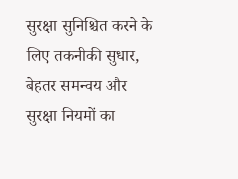सुरक्षा सुनिश्चित करने के लिए तकनीकी सुधार, बेहतर समन्वय और सुरक्षा नियमों का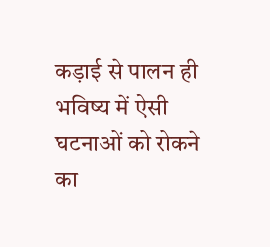कड़ाई से पालन ही भविष्य में ऐसी घटनाओं को रोकने का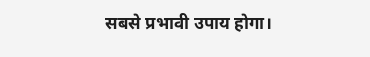सबसे प्रभावी उपाय होगा।